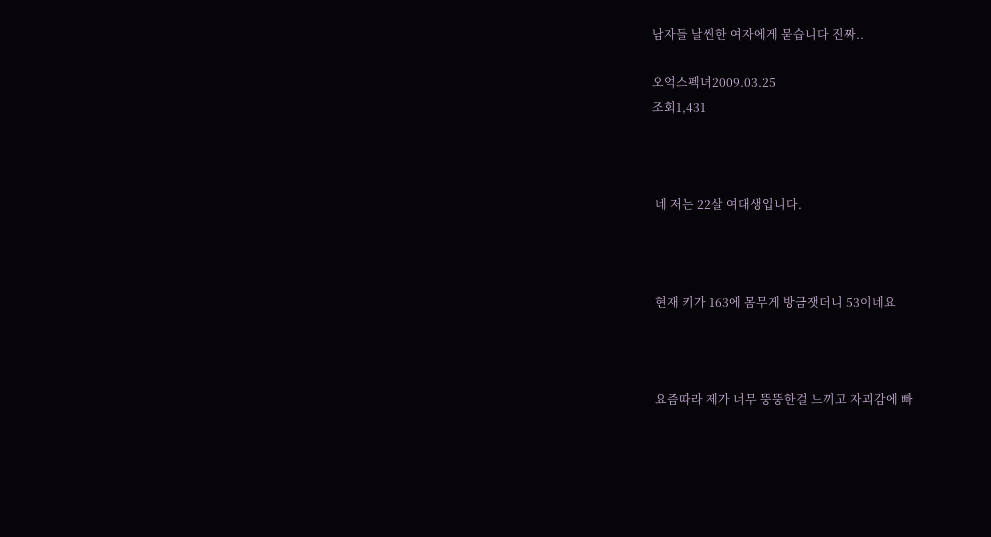남자들 날씬한 여자에게 묻습니다 진짜..

오억스펙녀2009.03.25
조회1,431



 네 저는 22살 여대생입니다.



 현재 키가 163에 몸무게 방금잿더니 53이네요



 요즘따라 제가 너무 뚱뚱한걸 느끼고 자괴감에 빠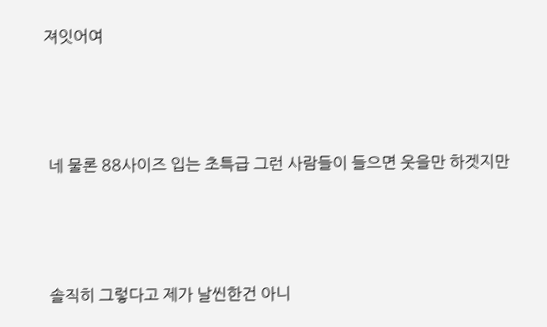져잇어여



 네 물론 88사이즈 입는 초특급 그런 사람들이 들으면 웃을만 하겟지만



 솔직히 그렇다고 제가 날씬한건 아니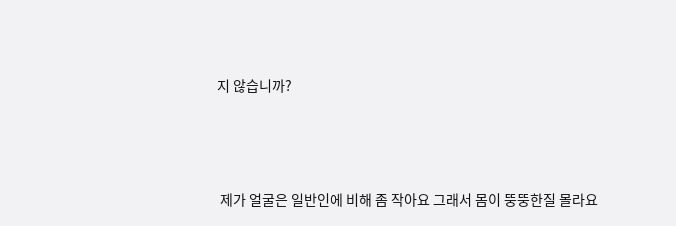지 않습니까?



 제가 얼굴은 일반인에 비해 좀 작아요 그래서 몸이 뚱뚱한질 몰라요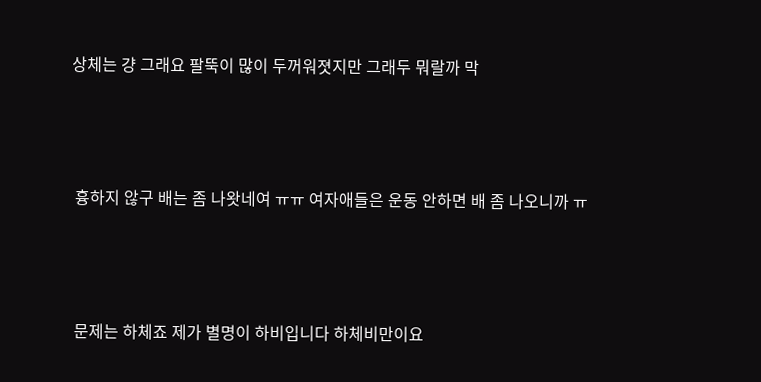상체는 걍 그래요 팔뚝이 많이 두꺼워졋지만 그래두 뭐랄까 막



 흉하지 않구 배는 좀 나왓네여 ㅠㅠ 여자애들은 운동 안하면 배 좀 나오니까 ㅠ



 문제는 하체죠 제가 별명이 하비입니다 하체비만이요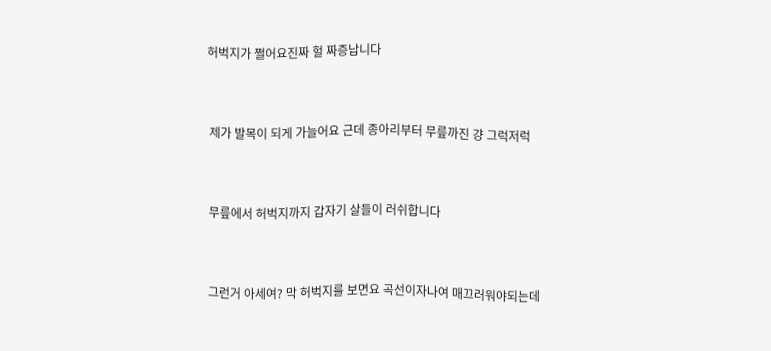허벅지가 쩔어요진짜 헐 짜증납니다



 제가 발목이 되게 가늘어요 근데 종아리부터 무릎까진 걍 그럭저럭



 무릎에서 허벅지까지 갑자기 살들이 러쉬합니다



 그런거 아세여? 막 허벅지를 보면요 곡선이자나여 매끄러워야되는데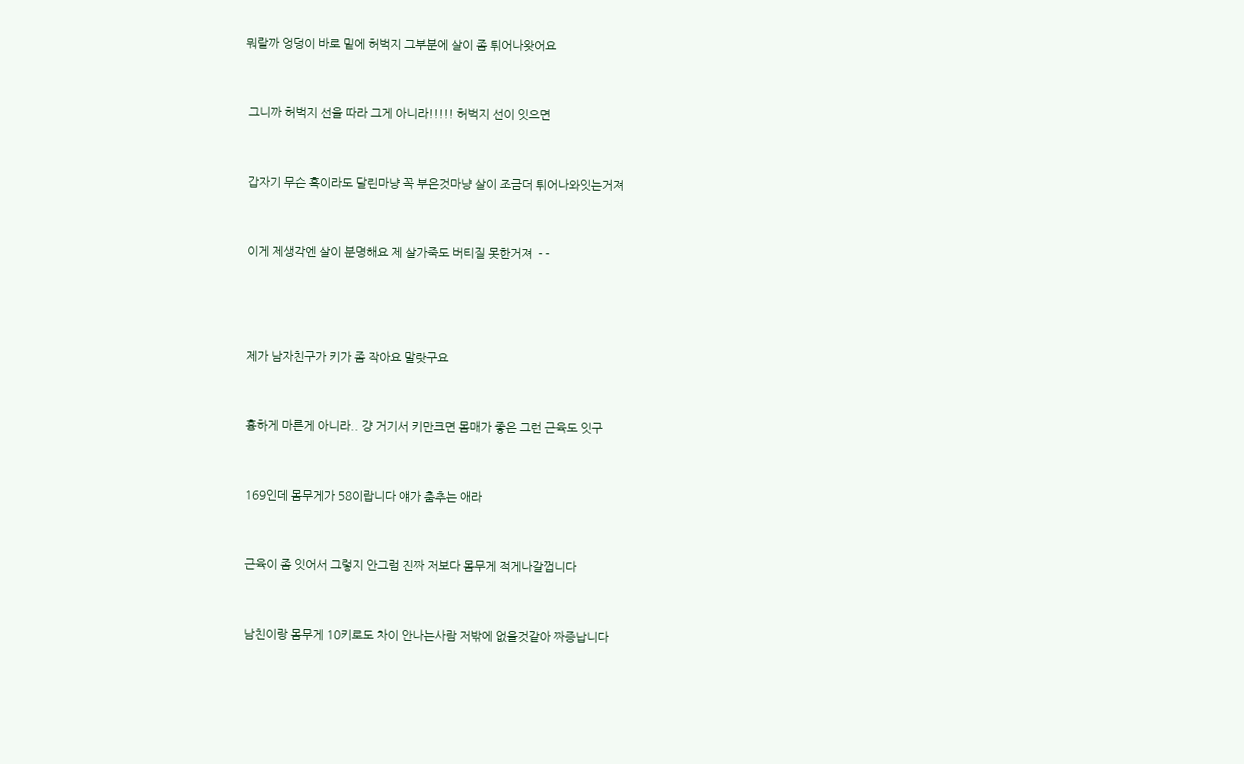뭐랄까 엉덩이 바로 밑에 허벅지 그부분에 살이 좀 튀어나왓어요



 그니까 허벅지 선을 따라 그게 아니라!!!!! 허벅지 선이 잇으면



 갑자기 무슨 혹이라도 달린마냥 꼭 부은것마냥 살이 조금더 튀어나와잇는거져



 이게 제생각엔 살이 분명해요 제 살가죽도 버티질 못한거져  - -





 제가 남자친구가 키가 좀 작아요 말랏구요



 흉하게 마른게 아니라.. 걍 거기서 키만크면 몸매가 좋은 그런 근육도 잇구



 169인데 몸무게가 58이랍니다 얘가 춤추는 애라



 근육이 좀 잇어서 그렇지 안그럼 진짜 저보다 몸무게 적게나갈껍니다



 남친이랑 몸무게 10키로도 차이 안나는사람 저밖에 없을것같아 짜증납니다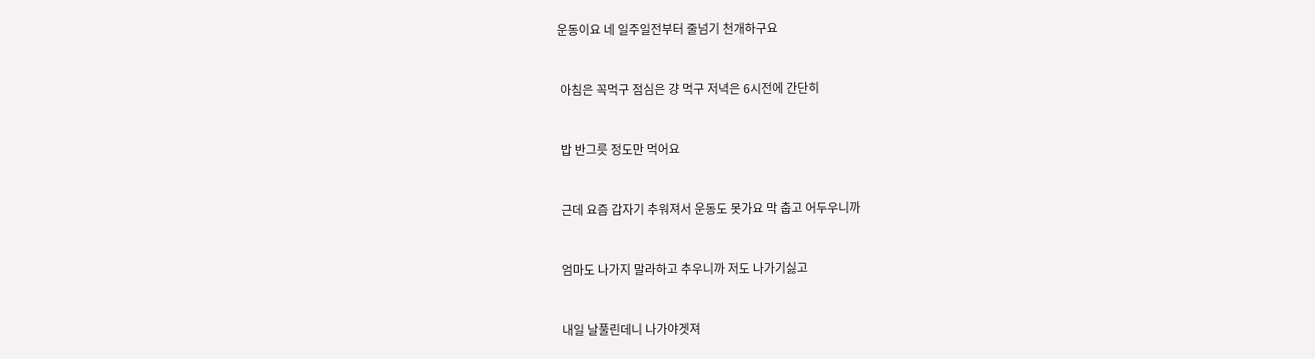운동이요 네 일주일전부터 줄넘기 천개하구요



 아침은 꼭먹구 점심은 걍 먹구 저녁은 6시전에 간단히



 밥 반그릇 정도만 먹어요



 근데 요즘 갑자기 추워져서 운동도 못가요 막 춥고 어두우니까



 엄마도 나가지 말라하고 추우니까 저도 나가기싫고



 내일 날풀린데니 나가야겟져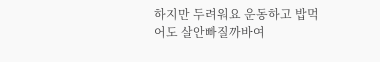하지만 두려워요 운동하고 밥먹어도 살안빠질까바여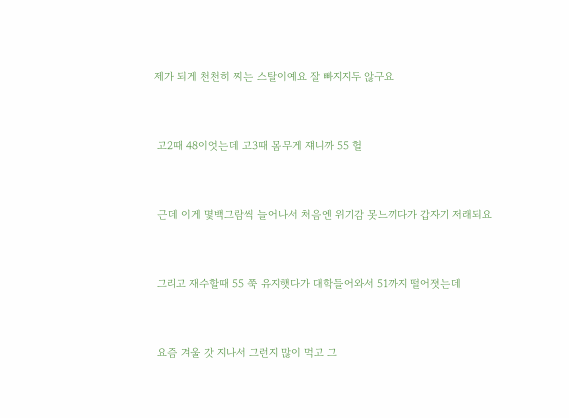제가 되게 천천히 찌는 스탈이예요 잘 빠지지두 않구요



 고2때 48이엇는데 고3때 몸무게 쟤니까 55 헐



 근데 이게 몇백그람씩 늘어나서 처음엔 위기감 못느끼다가 갑자기 저래되요



 그리고 재수할때 55 쭉 유지햇다가 대학들어와서 51까지 떨어졋는데



 요즘 겨울 갓 지나서 그런지 많이 먹고 그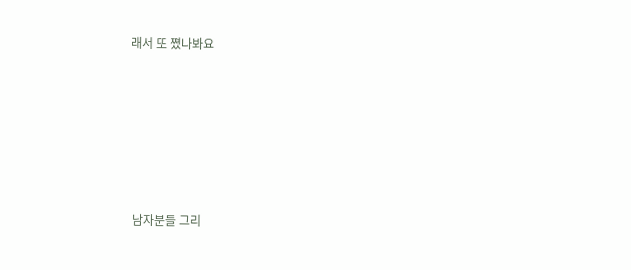래서 또 쪘나봐요







 남자분들 그리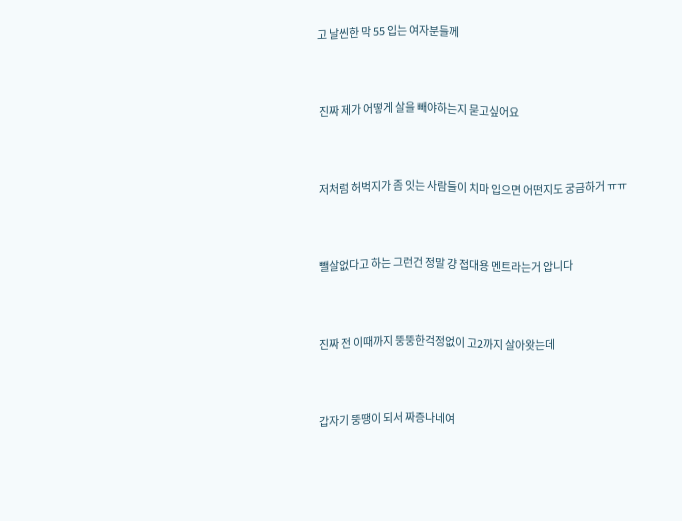고 날씬한 막 55 입는 여자분들께



 진짜 제가 어떻게 살을 빼야하는지 묻고싶어요



 저처럼 허벅지가 좀 잇는 사람들이 치마 입으면 어떤지도 궁금하거 ㅠㅠ



 뺄살없다고 하는 그런건 정말 걍 접대용 멘트라는거 압니다



 진짜 전 이때까지 뚱뚱한걱정없이 고2까지 살아왓는데



 갑자기 뚱땡이 되서 짜증나네여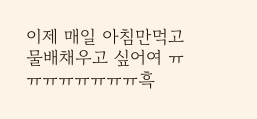이제 매일 아침만먹고 물배채우고 싶어여 ㅠㅠㅠㅠㅠㅠㅠㅠ흑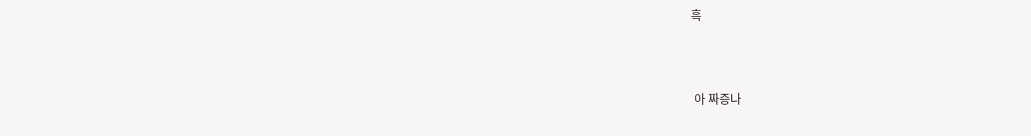흑



 아 짜증나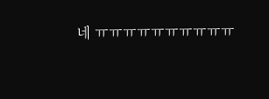네 ㅠㅠㅠㅠㅠㅠㅠㅠㅠㅠ